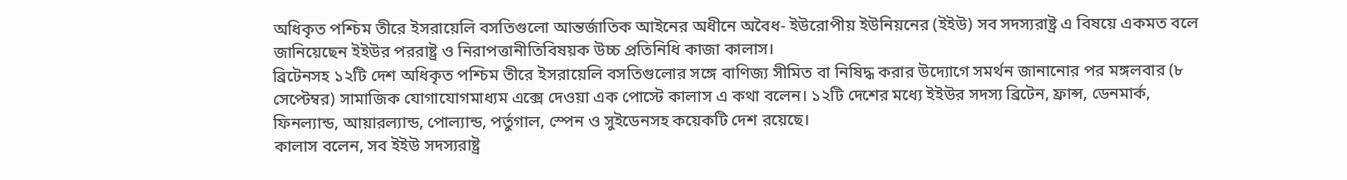অধিকৃত পশ্চিম তীরে ইসরায়েলি বসতিগুলো আন্তর্জাতিক আইনের অধীনে অবৈধ- ইউরোপীয় ইউনিয়নের (ইইউ) সব সদস্যরাষ্ট্র এ বিষয়ে একমত বলে জানিয়েছেন ইইউর পররাষ্ট্র ও নিরাপত্তানীতিবিষয়ক উচ্চ প্রতিনিধি কাজা কালাস।
ব্রিটেনসহ ১২টি দেশ অধিকৃত পশ্চিম তীরে ইসরায়েলি বসতিগুলোর সঙ্গে বাণিজ্য সীমিত বা নিষিদ্ধ করার উদ্যোগে সমর্থন জানানোর পর মঙ্গলবার (৮ সেপ্টেম্বর) সামাজিক যোগাযোগমাধ্যম এক্সে দেওয়া এক পোস্টে কালাস এ কথা বলেন। ১২টি দেশের মধ্যে ইইউর সদস্য ব্রিটেন, ফ্রান্স, ডেনমার্ক, ফিনল্যান্ড, আয়ারল্যান্ড, পোল্যান্ড, পর্তুগাল, স্পেন ও সুইডেনসহ কয়েকটি দেশ রয়েছে।
কালাস বলেন, সব ইইউ সদস্যরাষ্ট্র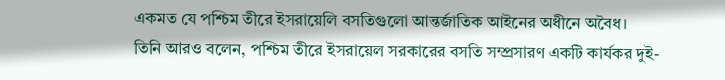একমত যে পশ্চিম তীরে ইসরায়েলি বসতিগুলো আন্তর্জাতিক আইনের অধীনে অবৈধ।
তিনি আরও বলেন, পশ্চিম তীরে ইসরায়েল সরকারের বসতি সম্প্রসারণ একটি কার্যকর দুই-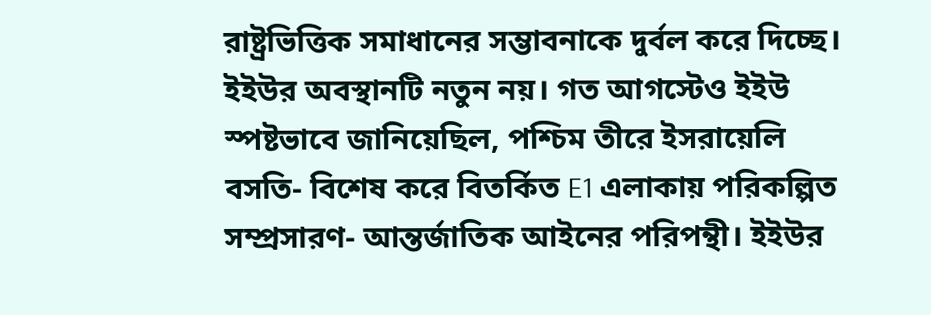রাষ্ট্রভিত্তিক সমাধানের সম্ভাবনাকে দুর্বল করে দিচ্ছে।
ইইউর অবস্থানটি নতুন নয়। গত আগস্টেও ইইউ স্পষ্টভাবে জানিয়েছিল, পশ্চিম তীরে ইসরায়েলি বসতি- বিশেষ করে বিতর্কিত E1 এলাকায় পরিকল্পিত সম্প্রসারণ- আন্তর্জাতিক আইনের পরিপন্থী। ইইউর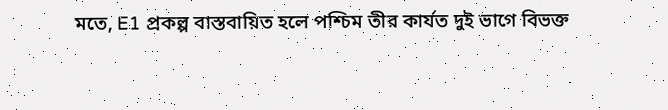মতে, E1 প্রকল্প বাস্তবায়িত হলে পশ্চিম তীর কার্যত দুই ভাগে বিভক্ত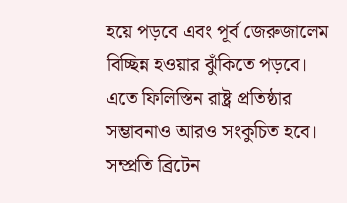হয়ে পড়বে এবং পূর্ব জেরুজালেম বিচ্ছিন্ন হওয়ার ঝুঁকিতে পড়বে। এতে ফিলিস্তিন রাষ্ট্র প্রতিষ্ঠার সম্ভাবনাও আরও সংকুচিত হবে।
সম্প্রতি ব্রিটেন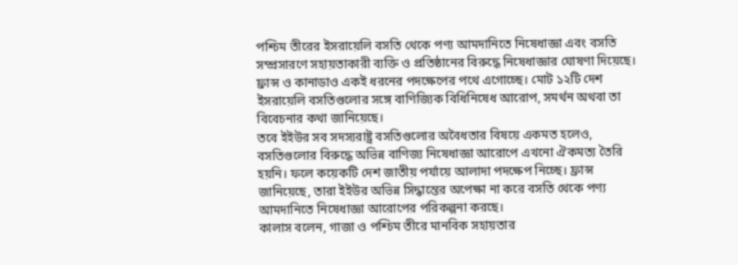পশ্চিম তীরের ইসরায়েলি বসতি থেকে পণ্য আমদানিতে নিষেধাজ্ঞা এবং বসতি সম্প্রসারণে সহায়তাকারী ব্যক্তি ও প্রতিষ্ঠানের বিরুদ্ধে নিষেধাজ্ঞার ঘোষণা দিয়েছে। ফ্রান্স ও কানাডাও একই ধরনের পদক্ষেপের পথে এগোচ্ছে। মোট ১২টি দেশ ইসরায়েলি বসতিগুলোর সঙ্গে বাণিজ্যিক বিধিনিষেধ আরোপ, সমর্থন অথবা তা বিবেচনার কথা জানিয়েছে।
তবে ইইউর সব সদস্যরাষ্ট্র বসতিগুলোর অবৈধতার বিষয়ে একমত হলেও, বসতিগুলোর বিরুদ্ধে অভিন্ন বাণিজ্য নিষেধাজ্ঞা আরোপে এখনো ঐকমত্য তৈরি হয়নি। ফলে কয়েকটি দেশ জাতীয় পর্যায়ে আলাদা পদক্ষেপ নিচ্ছে। ফ্রান্স জানিয়েছে, তারা ইইউর অভিন্ন সিদ্ধান্তের অপেক্ষা না করে বসতি থেকে পণ্য আমদানিতে নিষেধাজ্ঞা আরোপের পরিকল্পনা করছে।
কালাস বলেন, গাজা ও পশ্চিম তীরে মানবিক সহায়তার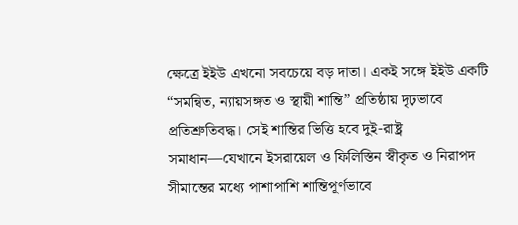ক্ষেত্রে ইইউ এখনো সবচেয়ে বড় দাতা। একই সঙ্গে ইইউ একটি “সমন্বিত, ন্যায়সঙ্গত ও স্থায়ী শান্তি” প্রতিষ্ঠায় দৃঢ়ভাবে প্রতিশ্রুতিবদ্ধ। সেই শান্তির ভিত্তি হবে দুই-রাষ্ট্র সমাধান—যেখানে ইসরায়েল ও ফিলিস্তিন স্বীকৃত ও নিরাপদ সীমান্তের মধ্যে পাশাপাশি শান্তিপূর্ণভাবে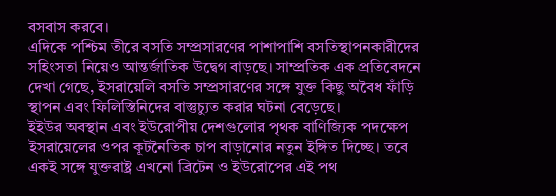বসবাস করবে।
এদিকে পশ্চিম তীরে বসতি সম্প্রসারণের পাশাপাশি বসতিস্থাপনকারীদের সহিংসতা নিয়েও আন্তর্জাতিক উদ্বেগ বাড়ছে। সাম্প্রতিক এক প্রতিবেদনে দেখা গেছে, ইসরায়েলি বসতি সম্প্রসারণের সঙ্গে যুক্ত কিছু অবৈধ ফাঁড়ি স্থাপন এবং ফিলিস্তিনিদের বাস্তুচ্যুত করার ঘটনা বেড়েছে।
ইইউর অবস্থান এবং ইউরোপীয় দেশগুলোর পৃথক বাণিজ্যিক পদক্ষেপ ইসরায়েলের ওপর কূটনৈতিক চাপ বাড়ানোর নতুন ইঙ্গিত দিচ্ছে। তবে একই সঙ্গে যুক্তরাষ্ট্র এখনো ব্রিটেন ও ইউরোপের এই পথ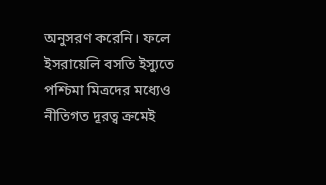অনুসরণ করেনি। ফলে ইসরায়েলি বসতি ইস্যুতে পশ্চিমা মিত্রদের মধ্যেও নীতিগত দূরত্ব ক্রমেই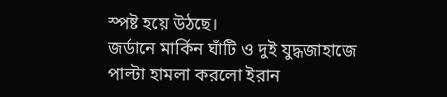স্পষ্ট হয়ে উঠছে।
জর্ডানে মার্কিন ঘাঁটি ও দুই যুদ্ধজাহাজে পাল্টা হামলা করলো ইরান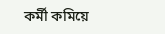কর্মী কমিয়ে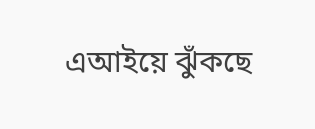এআইয়ে ঝুঁকছে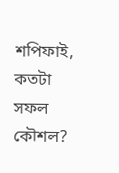শপিফাই, কতটা সফল কৌশল?